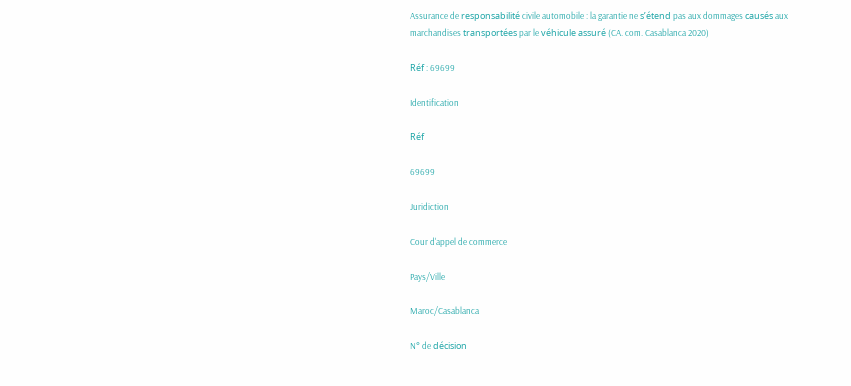Assurance de responsabilité civile automobile : la garantie ne s’étend pas aux dommages causés aux marchandises transportées par le véhicule assuré (CA. com. Casablanca 2020)

Réf : 69699

Identification

Réf

69699

Juridiction

Cour d'appel de commerce

Pays/Ville

Maroc/Casablanca

N° de décision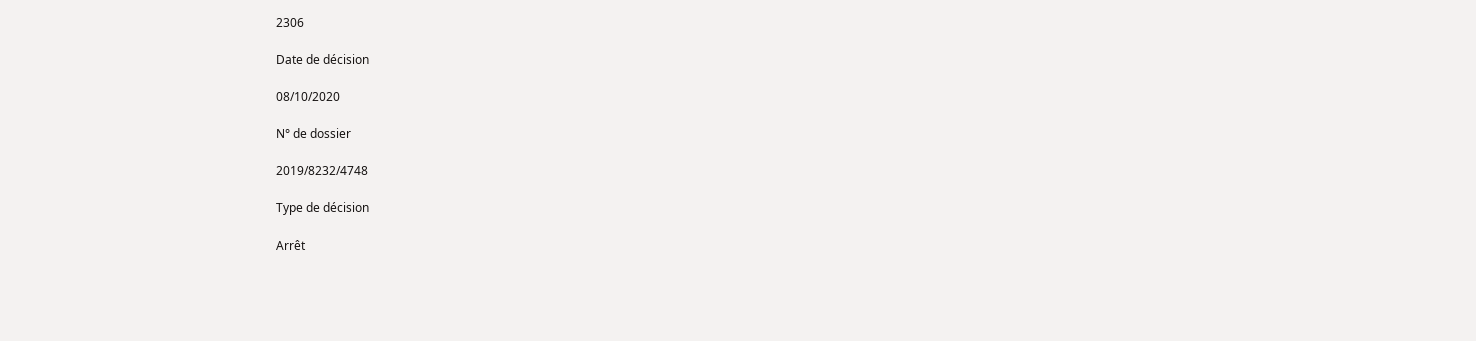2306

Date de décision

08/10/2020

N° de dossier

2019/8232/4748

Type de décision

Arrêt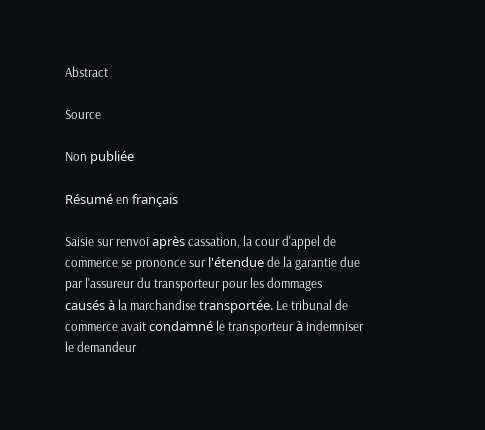Abstract

Source

Non publiée

Résumé en français

Saisie sur renvoi après cassation, la cour d'appel de commerce se prononce sur l'étendue de la garantie due par l'assureur du transporteur pour les dommages causés à la marchandise transportée. Le tribunal de commerce avait condamné le transporteur à indemniser le demandeur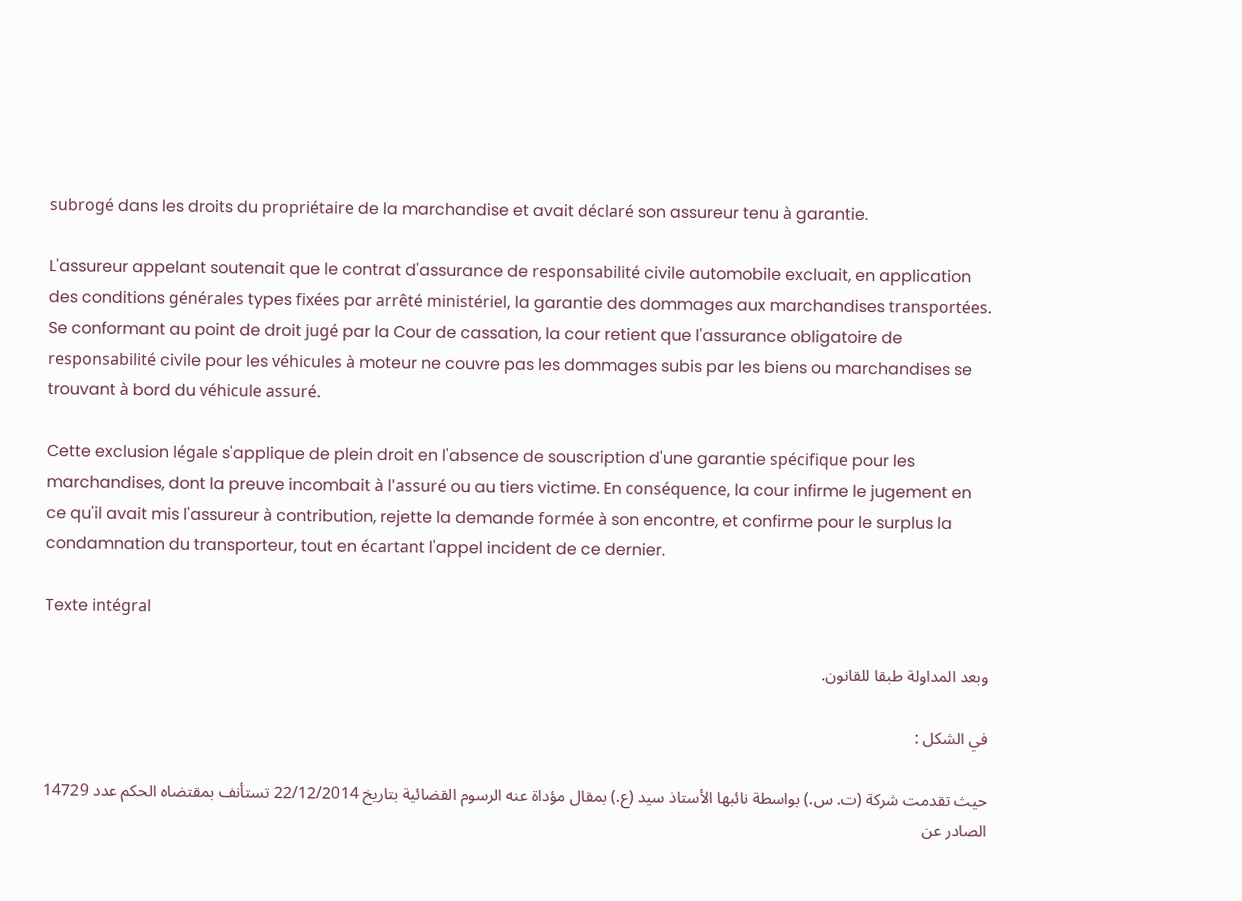subrogé dans les droits du propriétaire de la marchandise et avait déclaré son assureur tenu à garantie.

L'assureur appelant soutenait que le contrat d'assurance de responsabilité civile automobile excluait, en application des conditions générales types fixées par arrêté ministériel, la garantie des dommages aux marchandises transportées. Se conformant au point de droit jugé par la Cour de cassation, la cour retient que l'assurance obligatoire de responsabilité civile pour les véhicules à moteur ne couvre pas les dommages subis par les biens ou marchandises se trouvant à bord du véhicule assuré.

Cette exclusion légale s'applique de plein droit en l'absence de souscription d'une garantie spécifique pour les marchandises, dont la preuve incombait à l'assuré ou au tiers victime. En conséquence, la cour infirme le jugement en ce qu'il avait mis l'assureur à contribution, rejette la demande formée à son encontre, et confirme pour le surplus la condamnation du transporteur, tout en écartant l'appel incident de ce dernier.

Texte intégral

وبعد المداولة طبقا للقانون.

في الشكل :

حيث تقدمت شركة (ت. س.) بواسطة نائبها الأستاذ سيد (ع.) بمقال مؤداة عنه الرسوم القضائية بتاريخ 22/12/2014 تستأنف بمقتضاه الحكم عدد 14729 الصادر عن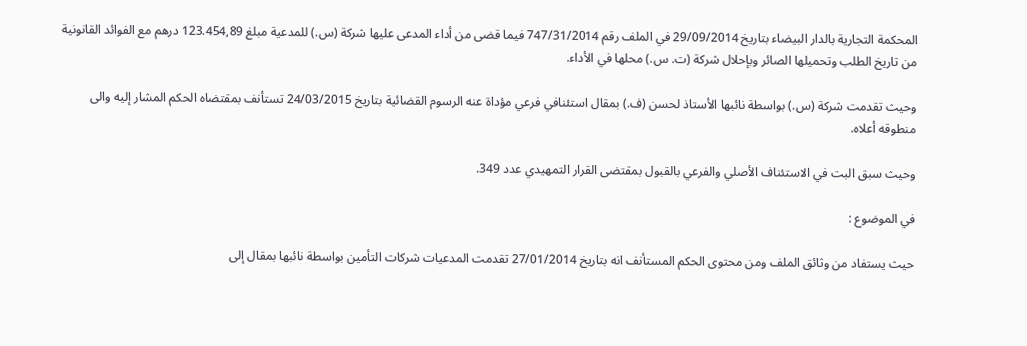المحكمة التجارية بالدار البيضاء بتاريخ 29/09/2014 في الملف رقم 747/31/2014 فيما قضى من أداء المدعى عليها شركة (س.) للمدعية مبلغ 123.454,89 درهم مع الفوائد القانونية من تاريخ الطلب وتحميلها الصائر وبإحلال شركة (ت. س.) محلها في الأداء.

وحيث تقدمت شركة (س.) بواسطة نائبها الأستاذ لحسن (ف.) بمقال استئنافي فرعي مؤداة عنه الرسوم القضائية بتاريخ 24/03/2015 تستأنف بمقتضاه الحكم المشار إليه والى منطوقه أعلاه.

وحيث سبق البت في الاستئناف الأصلي والفرعي بالقبول بمقتضى القرار التمهيدي عدد 349.

في الموضوع :

حيث يستفاد من وثائق الملف ومن محتوى الحكم المستأنف انه بتاريخ 27/01/2014 تقدمت المدعيات شركات التأمين بواسطة نائبها بمقال إلى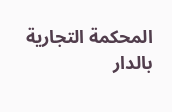المحكمة التجارية بالدار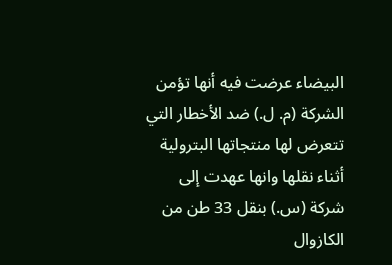البيضاء عرضت فيه أنها تؤمن الشركة (م. ل.) ضد الأخطار التي تتعرض لها منتجاتها البترولية أثناء نقلها وانها عهدت إلى شركة (س.) بنقل 33 طن من الكازوال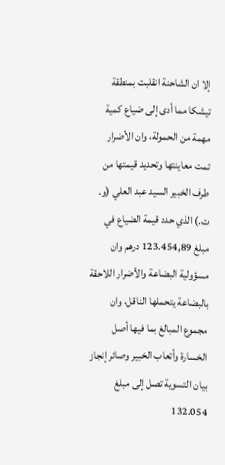إلا ان الشاحنة انقلبت بمنطقة تيشكا مما أدى إلى ضياع كمية مهمة من الحمولة، وان الأضرار تمت معاينتها وتحديد قيمتها من طرف الخبير السيد عبد العلي (و. ت.) الذي حدد قيمة الضياع في مبلغ 123.454,89 درهم وان مسؤولية البضاعة والأضرار اللاحقة بالبضاعة يتحملها الناقل، وان مجموع المبالغ بما فيها أصل الخسارة وأتعاب الخبير وصائر إنجاز بيان التسوية تصل إلى مبلغ 132.054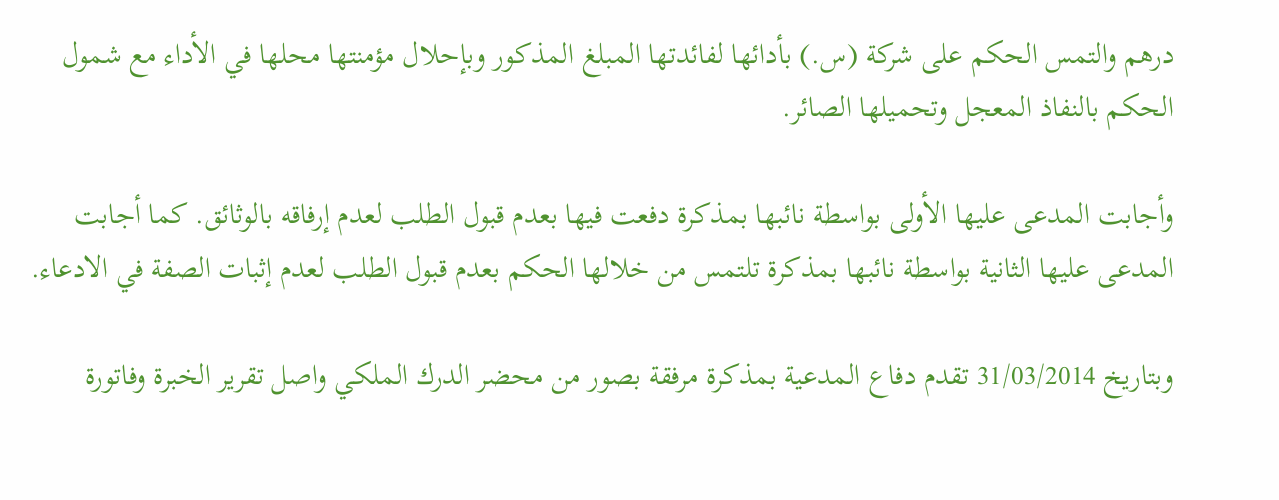درهم والتمس الحكم على شركة (س.) بأدائها لفائدتها المبلغ المذكور وبإحلال مؤمنتها محلها في الأداء مع شمول الحكم بالنفاذ المعجل وتحميلها الصائر.

وأجابت المدعى عليها الأولى بواسطة نائبها بمذكرة دفعت فيها بعدم قبول الطلب لعدم إرفاقه بالوثائق. كما أجابت المدعى عليها الثانية بواسطة نائبها بمذكرة تلتمس من خلالها الحكم بعدم قبول الطلب لعدم إثبات الصفة في الادعاء.

وبتاريخ 31/03/2014 تقدم دفاع المدعية بمذكرة مرفقة بصور من محضر الدرك الملكي واصل تقرير الخبرة وفاتورة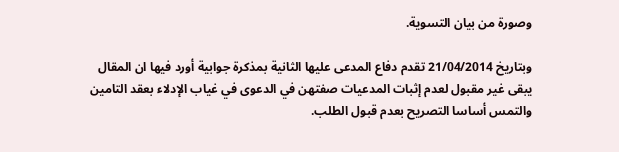وصورة من بيان التسوية.

وبتاريخ 21/04/2014 تقدم دفاع المدعى عليها الثانية بمذكرة جوابية أورد فيها ان المقال يبقى غير مقبول لعدم إثبات المدعيات صفتهن في الدعوى في غياب الإدلاء بعقد التامين والتمس أساسا التصريح بعدم قبول الطلب.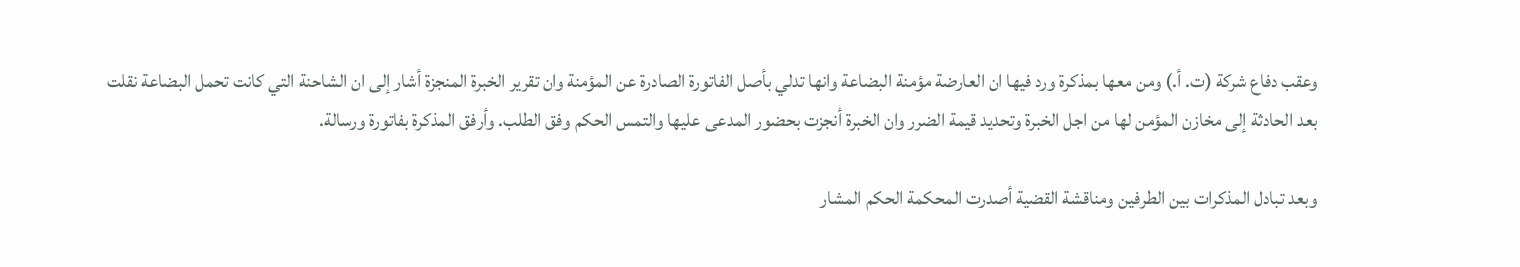وعقب دفاع شركة (ت. أ.) ومن معها بمذكرة ورد فيها ان العارضة مؤمنة البضاعة وانها تدلي بأصل الفاتورة الصادرة عن المؤمنة وان تقرير الخبرة المنجزة أشار إلى ان الشاحنة التي كانت تحمل البضاعة نقلت بعد الحادثة إلى مخازن المؤمن لها من اجل الخبرة وتحديد قيمة الضرر وان الخبرة أنجزت بحضور المدعى عليها والتمس الحكم وفق الطلب. وأرفق المذكرة بفاتورة ورسالة.

وبعد تبادل المذكرات بين الطرفين ومناقشة القضية أصدرت المحكمة الحكم المشار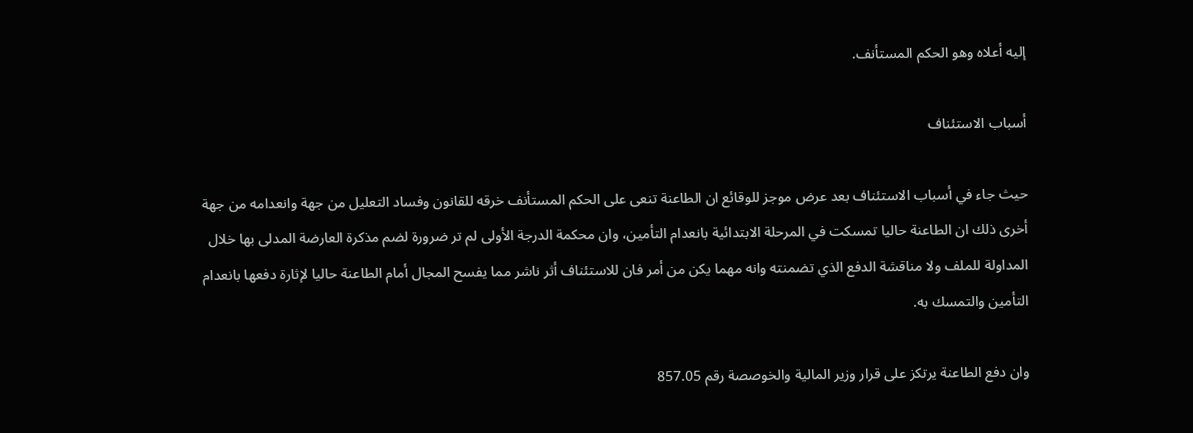إليه أعلاه وهو الحكم المستأنف.

أسباب الاستئناف

حيث جاء في أسباب الاستئناف بعد عرض موجز للوقائع ان الطاعنة تنعى على الحكم المستأنف خرقه للقانون وفساد التعليل من جهة وانعدامه من جهة أخرى ذلك ان الطاعنة حاليا تمسكت في المرحلة الابتدائية بانعدام التأمين، وان محكمة الدرجة الأولى لم تر ضرورة لضم مذكرة العارضة المدلى بها خلال المداولة للملف ولا مناقشة الدفع الذي تضمنته وانه مهما يكن من أمر فان للاستئناف أثر ناشر مما يفسح المجال أمام الطاعنة حاليا لإثارة دفعها بانعدام التأمين والتمسك به.

وان دفع الطاعنة يرتكز على قرار وزير المالية والخوصصة رقم 857.05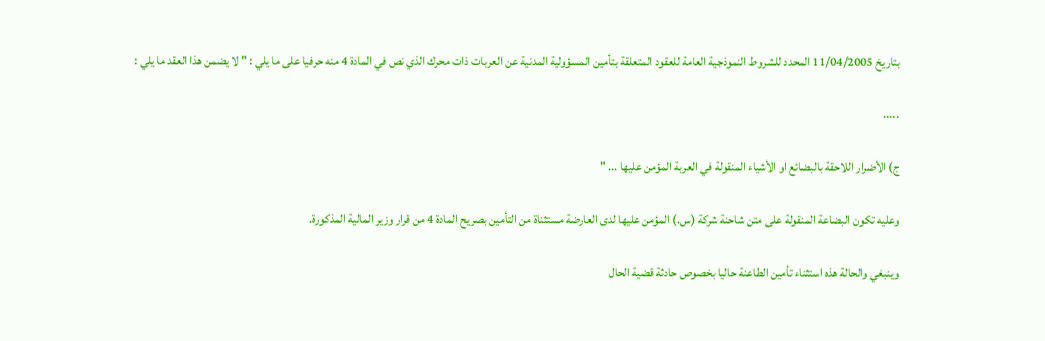بتاريخ 11/04/2005 المحدد للشروط النموذجية العامة للعقود المتعلقة بتأمين المسؤولية المدنية عن العربات ذات محرك الذي نص في المادة 4 منه حرفيا على ما يلي : " لا يضمن هذا العقد ما يلي :

.....

ج) الأضرار اللاحقة بالبضائع او الأشياء المنقولة في العربة المؤمن عليها ... "

وعليه تكون البضاعة المنقولة على متن شاحنة شركة (س.) المؤمن عليها لدى العارضة مستثناة من التأمين بصريح المادة 4 من قرار وزير المالية المذكورة.

وينبغي والحالة هذه استثناء تأمين الطاعنة حاليا بخصوص حادثة قضية الحال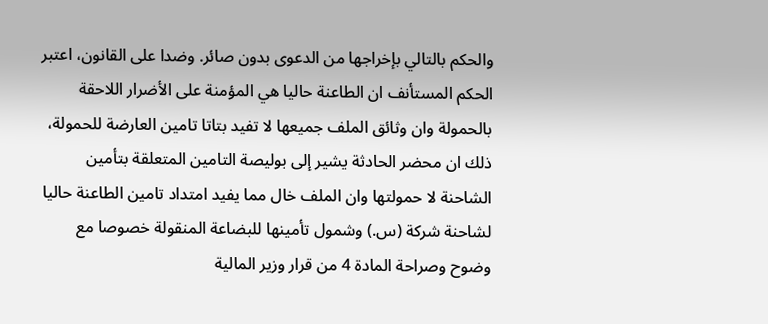والحكم بالتالي بإخراجها من الدعوى بدون صائر. وضدا على القانون، اعتبر الحكم المستأنف ان الطاعنة حاليا هي المؤمنة على الأضرار اللاحقة بالحمولة وان وثائق الملف جميعها لا تفيد بتاتا تامين العارضة للحمولة، ذلك ان محضر الحادثة يشير إلى بوليصة التامين المتعلقة بتأمين الشاحنة لا حمولتها وان الملف خال مما يفيد امتداد تامين الطاعنة حاليا لشاحنة شركة (س.) وشمول تأمينها للبضاعة المنقولة خصوصا مع وضوح وصراحة المادة 4 من قرار وزير المالية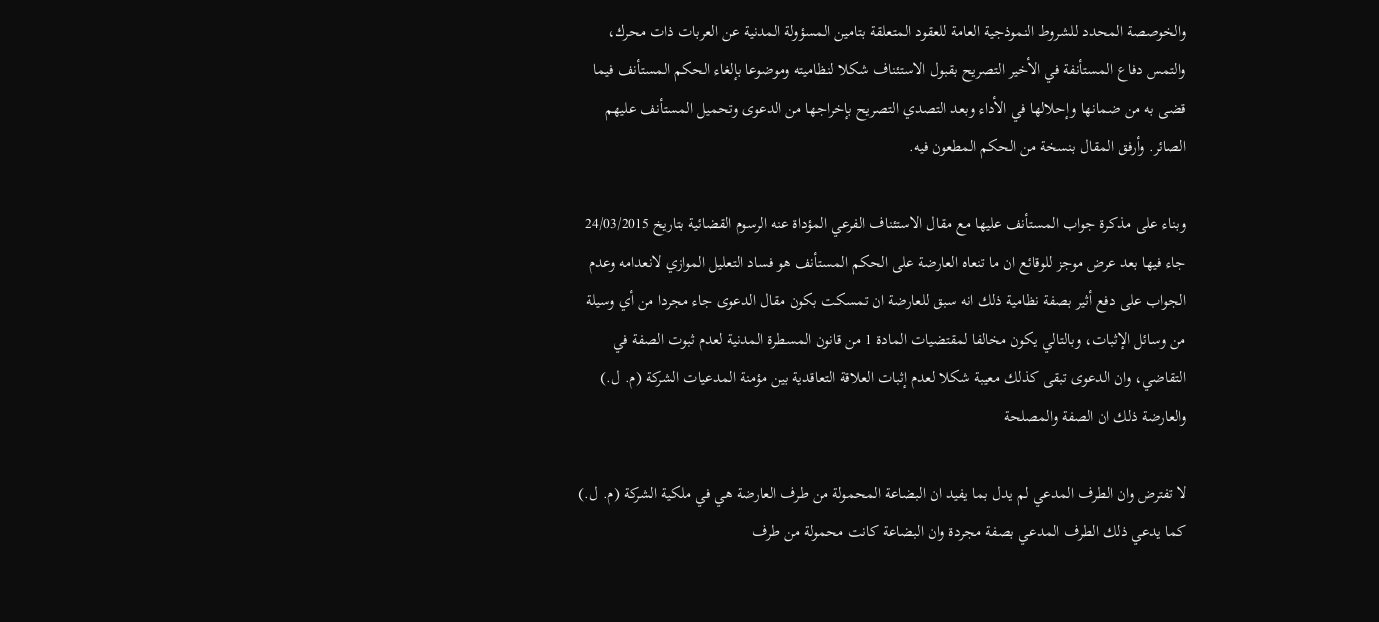والخوصصة المحدد للشروط النموذجية العامة للعقود المتعلقة بتامين المسؤولة المدنية عن العربات ذات محرك، والتمس دفاع المستأنفة في الأخير التصريح بقبول الاستئناف شكلا لنظاميته وموضوعا بإلغاء الحكم المستأنف فيما قضى به من ضمانها وإحلالها في الأداء وبعد التصدي التصريح بإخراجها من الدعوى وتحميل المستأنف عليهم الصائر. وأرفق المقال بنسخة من الحكم المطعون فيه.

وبناء على مذكرة جواب المستأنف عليها مع مقال الاستئناف الفرعي المؤداة عنه الرسوم القضائية بتاريخ 24/03/2015 جاء فيها بعد عرض موجز للوقائع ان ما تنعاه العارضة على الحكم المستأنف هو فساد التعليل الموازي لانعدامه وعدم الجواب على دفع أثير بصفة نظامية ذلك انه سبق للعارضة ان تمسكت بكون مقال الدعوى جاء مجردا من أي وسيلة من وسائل الإثبات، وبالتالي يكون مخالفا لمقتضيات المادة 1 من قانون المسطرة المدنية لعدم ثبوت الصفة في التقاضي، وان الدعوى تبقى كذلك معيبة شكلا لعدم إثبات العلاقة التعاقدية بين مؤمنة المدعيات الشركة (م. ل.) والعارضة ذلك ان الصفة والمصلحة

لا تفترض وان الطرف المدعي لم يدل بما يفيد ان البضاعة المحمولة من طرف العارضة هي في ملكية الشركة (م. ل.) كما يدعي ذلك الطرف المدعي بصفة مجردة وان البضاعة كانت محمولة من طرف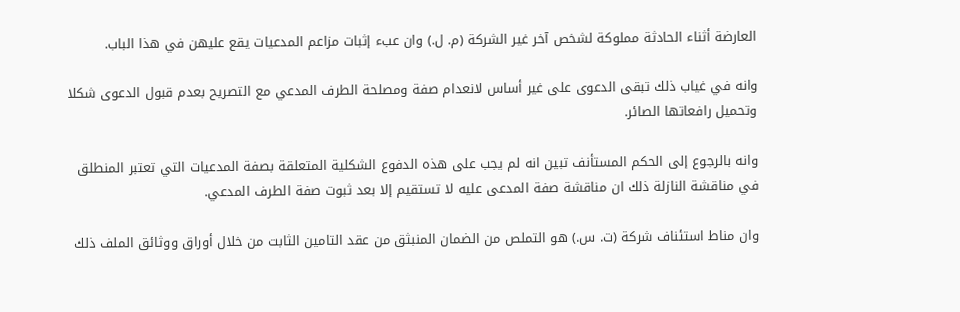العارضة أثناء الحادثة مملوكة لشخص آخر غير الشركة (م. ل.) وان عبء إثبات مزاعم المدعيات يقع عليهن في هذا الباب.

وانه في غياب ذلك تبقى الدعوى على غير أساس لانعدام صفة ومصلحة الطرف المدعي مع التصريح بعدم قبول الدعوى شكلا وتحميل رافعاتها الصائر.

وانه بالرجوع إلى الحكم المستأنف تبين انه لم يجب على هذه الدفوع الشكلية المتعلقة بصفة المدعيات التي تعتبر المنطلق في مناقشة النازلة ذلك ان مناقشة صفة المدعى عليه لا تستقيم إلا بعد ثبوت صفة الطرف المدعي.

وان مناط استئناف شركة (ت. س.) هو التملص من الضمان المنبثق من عقد التامين الثابت من خلال أوراق ووثائق الملف ذلك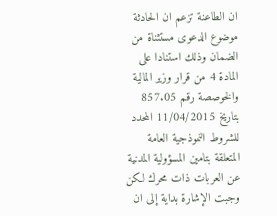ان الطاعنة تزعم ان الحادثة موضوع الدعوى مستثناة من الضمان وذلك استنادا على المادة 4 من قرار وزير المالية والخوصصة رقم 857.05 بتاريخ 11/04/2015 المحدد للشروط النموذجية العامة المتعلقة بتامين المسؤولية المدنية عن العربات ذات محرك لكن وجبت الإشارة بداية إلى ان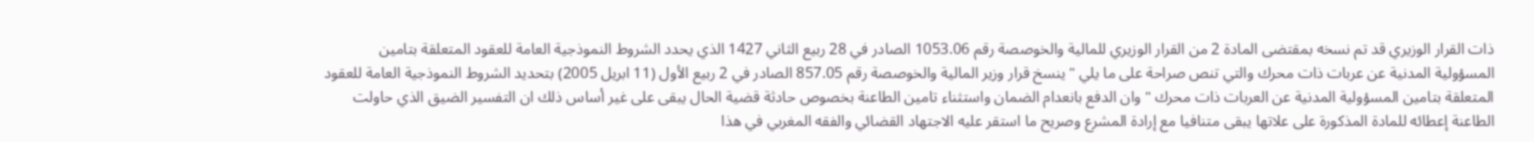ذات القرار الوزيري قد تم نسخه بمقتضى المادة 2 من القرار الوزيري للمالية والخوصصة رقم 1053.06 الصادر في 28 ربيع الثاني 1427 الذي يحدد الشروط النموذجية العامة للعقود المتعلقة بتامين المسؤولية المدنية عن عربات ذات محرك والتي تنص صراحة على ما يلي " ينسخ قرار وزير المالية والخوصصة رقم 857.05 الصادر في 2 ربيع الأول (11 ابريل 2005) بتحديد الشروط النموذجية العامة للعقود المتعلقة بتامين المسؤولية المدنية عن العربات ذات محرك " وان الدفع بانعدام الضمان واستثناء تامين الطاعنة بخصوص حادثة قضية الحال يبقى على غير أساس ذلك ان التفسير الضيق الذي حاولت الطاعنة إعطائه للمادة المذكورة على علاتها يبقى متنافيا مع إرادة المشرع وصريح ما استقر عليه الاجتهاد القضائي والفقه المغربي في هذا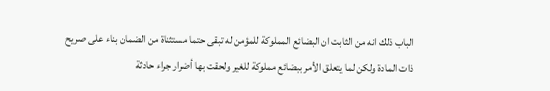الباب ذلك انه من الثابت ان البضائع المملوكة للمؤمن له تبقى حتما مستثناة من الضمان بناء على صريح ذات المادة ولكن لما يتعلق الأمر ببضائع مملوكة للغير ولحقت بها أضرار جراء حادثة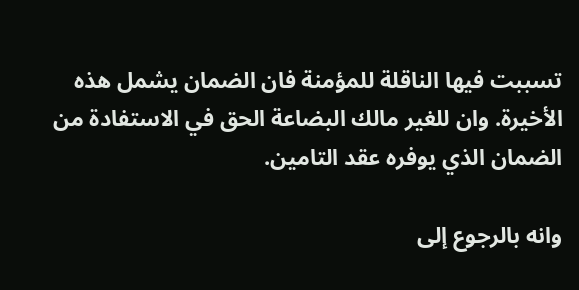تسببت فيها الناقلة للمؤمنة فان الضمان يشمل هذه الأخيرة. وان للغير مالك البضاعة الحق في الاستفادة من الضمان الذي يوفره عقد التامين.

وانه بالرجوع إلى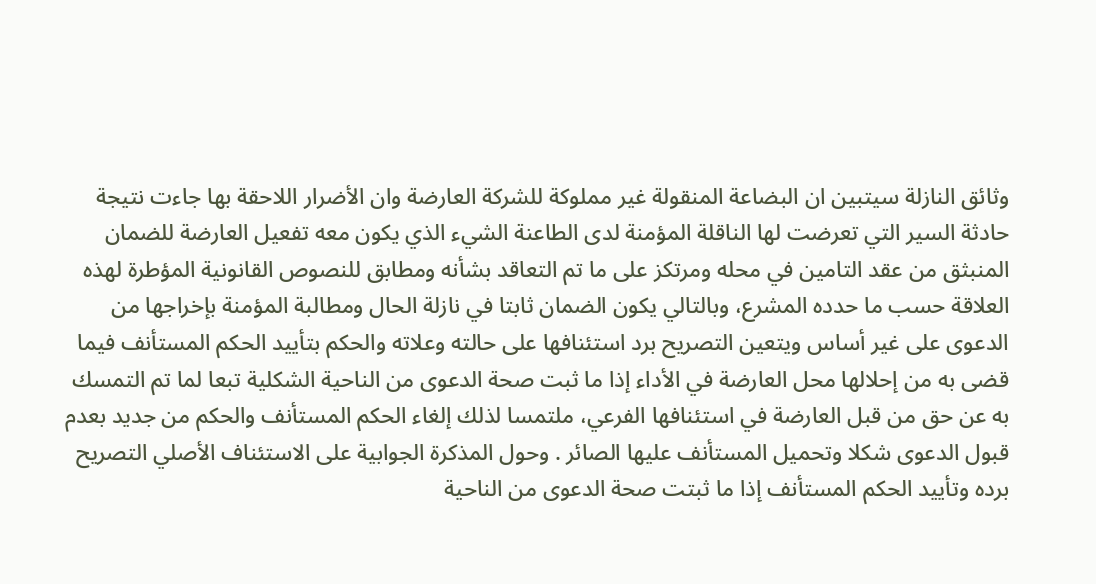وثائق النازلة سيتبين ان البضاعة المنقولة غير مملوكة للشركة العارضة وان الأضرار اللاحقة بها جاءت نتيجة حادثة السير التي تعرضت لها الناقلة المؤمنة لدى الطاعنة الشيء الذي يكون معه تفعيل العارضة للضمان المنبثق من عقد التامين في محله ومرتكز على ما تم التعاقد بشأنه ومطابق للنصوص القانونية المؤطرة لهذه العلاقة حسب ما حدده المشرع، وبالتالي يكون الضمان ثابتا في نازلة الحال ومطالبة المؤمنة بإخراجها من الدعوى على غير أساس ويتعين التصريح برد استئنافها على حالته وعلاته والحكم بتأييد الحكم المستأنف فيما قضى به من إحلالها محل العارضة في الأداء إذا ما ثبت صحة الدعوى من الناحية الشكلية تبعا لما تم التمسك به عن حق من قبل العارضة في استئنافها الفرعي، ملتمسا لذلك إلغاء الحكم المستأنف والحكم من جديد بعدم قبول الدعوى شكلا وتحميل المستأنف عليها الصائر . وحول المذكرة الجوابية على الاستئناف الأصلي التصريح برده وتأييد الحكم المستأنف إذا ما ثبتت صحة الدعوى من الناحية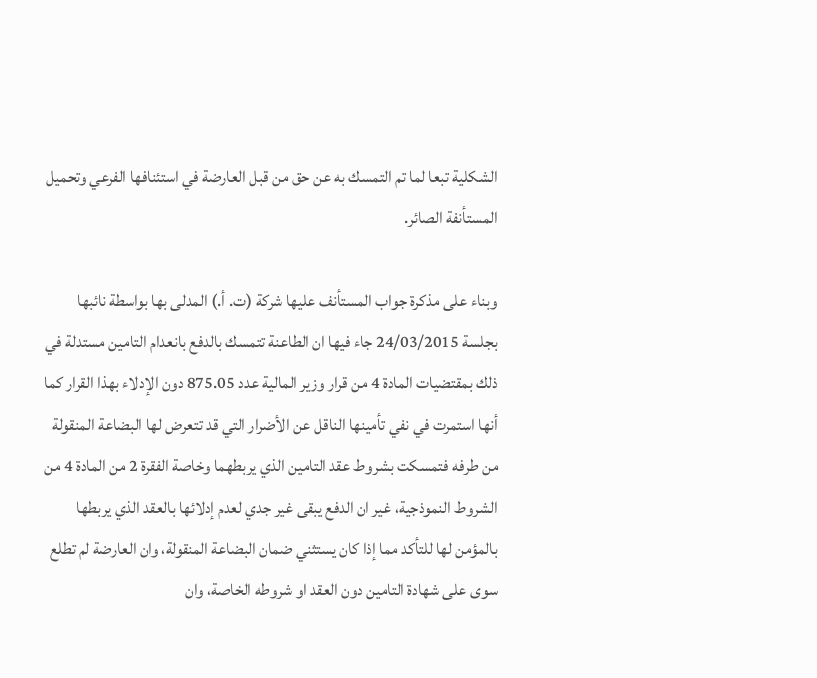الشكلية تبعا لما تم التمسك به عن حق من قبل العارضة في استئنافها الفرعي وتحميل المستأنفة الصائر.

وبناء على مذكرة جواب المستأنف عليها شركة (ت. أ.) المدلى بها بواسطة نائبها بجلسة 24/03/2015 جاء فيها ان الطاعنة تتمسك بالدفع بانعدام التامين مستدلة في ذلك بمقتضيات المادة 4 من قرار وزير المالية عدد 875.05 دون الإدلاء بهذا القرار كما أنها استمرت في نفي تأمينها الناقل عن الأضرار التي قد تتعرض لها البضاعة المنقولة من طرفه فتمسكت بشروط عقد التامين الذي يربطهما وخاصة الفقرة 2 من المادة 4 من الشروط النموذجية، غير ان الدفع يبقى غير جدي لعدم إدلائها بالعقد الذي يربطها بالمؤمن لها للتأكد مما إذا كان يستثني ضمان البضاعة المنقولة، وان العارضة لم تطلع سوى على شهادة التامين دون العقد او شروطه الخاصة، وان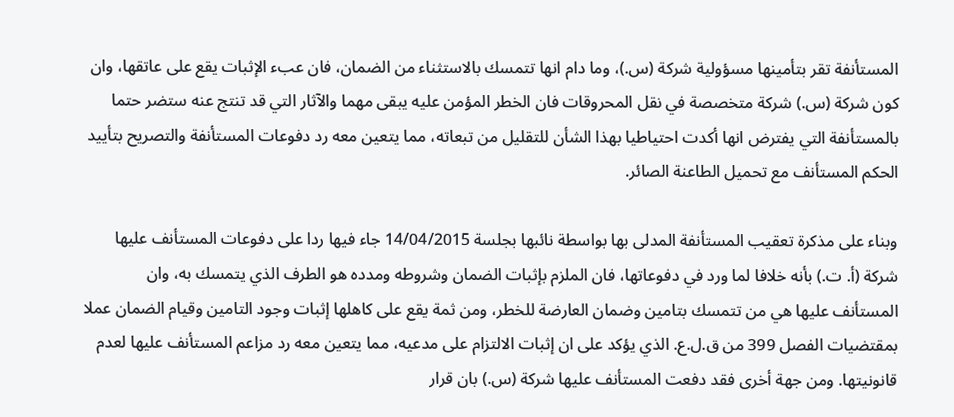المستأنفة تقر بتأمينها مسؤولية شركة (س.)، وما دام انها تتمسك بالاستثناء من الضمان، فان عبء الإثبات يقع على عاتقها، وان كون شركة (س.) شركة متخصصة في نقل المحروقات فان الخطر المؤمن عليه يبقى مهما والآثار التي قد تنتج عنه ستضر حتما بالمستأنفة التي يفترض انها أكدت احتياطيا بهذا الشأن للتقليل من تبعاته، مما يتعين معه رد دفوعات المستأنفة والتصريح بتأييد الحكم المستأنف مع تحميل الطاعنة الصائر.

وبناء على مذكرة تعقيب المستأنفة المدلى بها بواسطة نائبها بجلسة 14/04/2015 جاء فيها ردا على دفوعات المستأنف عليها شركة (أ. ت.) بأنه خلافا لما ورد في دفوعاتها، فان الملزم بإثبات الضمان وشروطه ومدده هو الطرف الذي يتمسك به، وان المستأنف عليها هي من تتمسك بتامين وضمان العارضة للخطر، ومن ثمة يقع على كاهلها إثبات وجود التامين وقيام الضمان عملا بمقتضيات الفصل 399 من ق.ل.ع. الذي يؤكد على ان إثبات الالتزام على مدعيه، مما يتعين معه رد مزاعم المستأنف عليها لعدم قانونيتها. ومن جهة أخرى فقد دفعت المستأنف عليها شركة (س.) بان قرار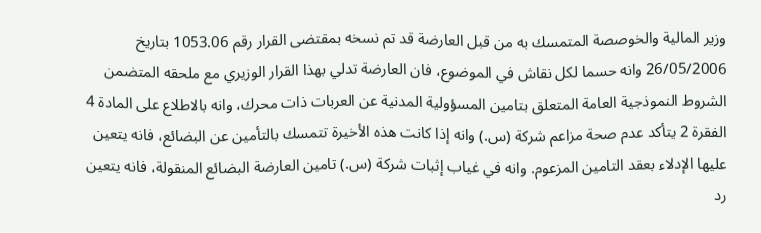وزير المالية والخوصصة المتمسك به من قبل العارضة قد تم نسخه بمقتضى القرار رقم 1053.06 بتاريخ 26/05/2006 وانه حسما لكل نقاش في الموضوع، فان العارضة تدلي بهذا القرار الوزيري مع ملحقه المتضمن الشروط النموذجية العامة المتعلق بتامين المسؤولية المدنية عن العربات ذات محرك، وانه بالاطلاع على المادة 4 الفقرة 2 يتأكد عدم صحة مزاعم شركة (س.) وانه إذا كانت هذه الأخيرة تتمسك بالتأمين عن البضائع، فانه يتعين عليها الإدلاء بعقد التامين المزعوم. وانه في غياب إثبات شركة (س.) تامين العارضة البضائع المنقولة، فانه يتعين رد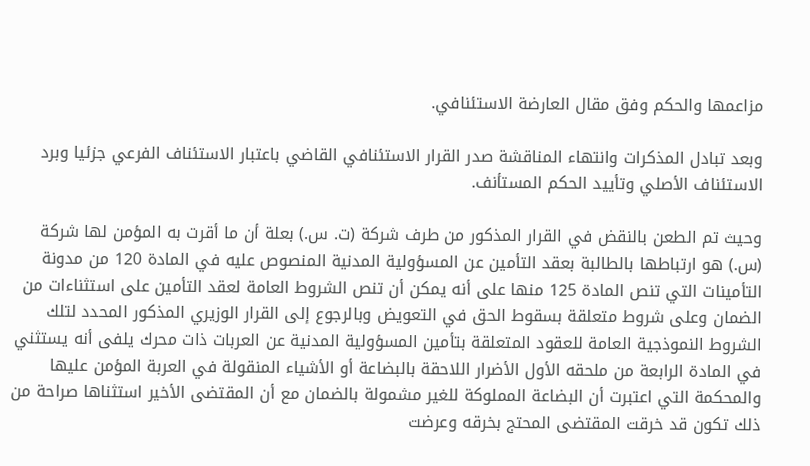مزاعمها والحكم وفق مقال العارضة الاستئنافي.

وبعد تبادل المذكرات وانتهاء المناقشة صدر القرار الاستئنافي القاضي باعتبار الاستئناف الفرعي جزئيا وبرد الاستئناف الأصلي وتأييد الحكم المستأنف.

وحيث تم الطعن بالنقض في القرار المذكور من طرف شركة (ت. س.) بعلة أن ما أقرت به المؤمن لها شركة (س.) هو ارتباطها بالطالبة بعقد التأمين عن المسؤولية المدنية المنصوص عليه في المادة 120 من مدونة التأمينات التي تنص المادة 125 منها على أنه يمكن أن تنص الشروط العامة لعقد التأمين على استثناءات من الضمان وعلى شروط متعلقة بسقوط الحق في التعويض وبالرجوع إلى القرار الوزيري المذكور المحدد لتلك الشروط النموذجية العامة للعقود المتعلقة بتأمين المسؤولية المدنية عن العربات ذات محرك يلفى أنه يستثني في المادة الرابعة من ملحقه الأول الأضرار اللاحقة بالبضاعة أو الأشياء المنقولة في العربة المؤمن عليها والمحكمة التي اعتبرت أن البضاعة المملوكة للغير مشمولة بالضمان مع أن المقتضى الأخير استثناها صراحة من ذلك تكون قد خرقت المقتضى المحتج بخرقه وعرضت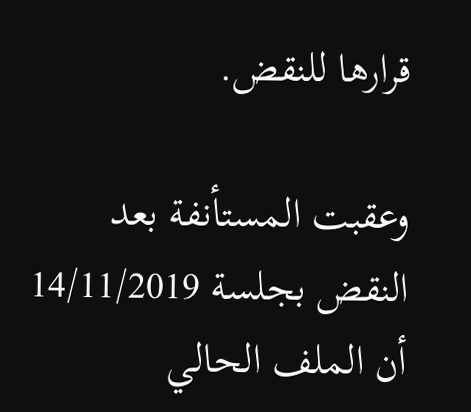قرارها للنقض.

وعقبت المستأنفة بعد النقض بجلسة 14/11/2019 أن الملف الحالي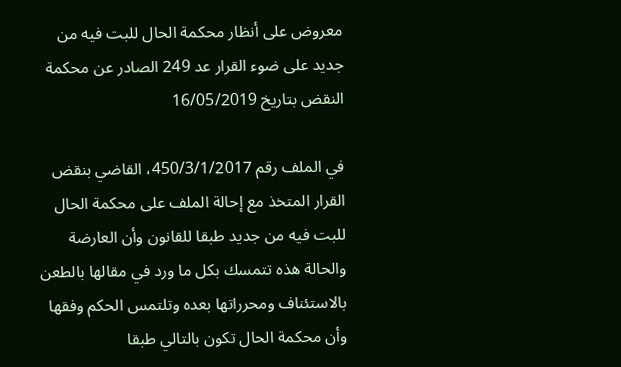معروض على أنظار محكمة الحال للبت فيه من جديد على ضوء القرار عد 249 الصادر عن محكمة النقض بتاريخ 16/05/2019

في الملف رقم 450/3/1/2017، القاضي بنقض القرار المتخذ مع إحالة الملف على محكمة الحال للبت فيه من جديد طبقا للقانون وأن العارضة والحالة هذه تتمسك بكل ما ورد في مقالها بالطعن بالاستئناف ومحرراتها بعده وتلتمس الحكم وفقها وأن محكمة الحال تكون بالتالي طبقا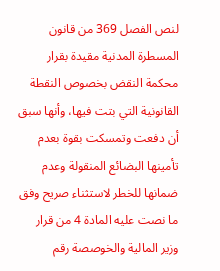لنص الفصل 369 من قانون المسطرة المدنية مقيدة بقرار محكمة النقض بخصوص النقطة القانونية التي بتت فيها، وأنها سبق أن دفعت وتمسكت بقوة بعدم تأمينها البضائع المنقولة وعدم ضمانها للخطر لاستثناء صريح وفق ما نصت عليه المادة 4 من قرار وزير المالية والخوصصة رقم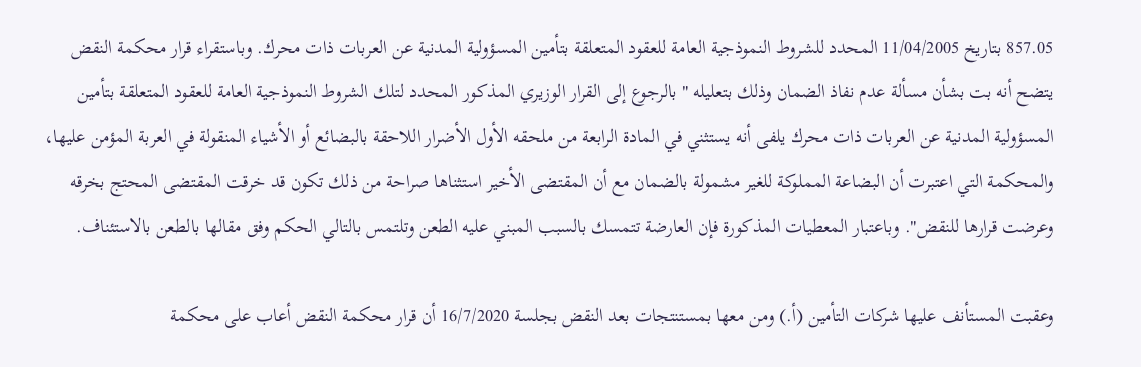857.05 بتاريخ 11/04/2005 المحدد للشروط النموذجية العامة للعقود المتعلقة بتأمين المسؤولية المدنية عن العربات ذات محرك. وباستقراء قرار محكمة النقض يتضح أنه بت بشأن مسألة عدم نفاذ الضمان وذلك بتعليله " بالرجوع إلى القرار الوزيري المذكور المحدد لتلك الشروط النموذجية العامة للعقود المتعلقة بتأمين المسؤولية المدنية عن العربات ذات محرك يلفى أنه يستثني في المادة الرابعة من ملحقه الأول الأضرار اللاحقة بالبضائع أو الأشياء المنقولة في العربة المؤمن عليها، والمحكمة التي اعتبرت أن البضاعة المملوكة للغير مشمولة بالضمان مع أن المقتضى الأخير استثناها صراحة من ذلك تكون قد خرقت المقتضى المحتج بخرقه وعرضت قرارها للنقض". وباعتبار المعطيات المذكورة فإن العارضة تتمسك بالسبب المبني عليه الطعن وتلتمس بالتالي الحكم وفق مقالها بالطعن بالاستئناف.

وعقبت المستأنف عليها شركات التأمين (أ.) ومن معها بمستنتجات بعد النقض بجلسة 16/7/2020 أن قرار محكمة النقض أعاب على محكمة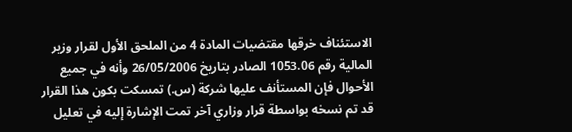الاستئناف خرقها مقتضيات المادة 4 من الملحق الأول لقرار وزير المالية رقم 1053.06 الصادر بتاريخ 26/05/2006 وأنه في جميع الأحوال فإن المستأنف عليها شركة (س.) تمسكت بكون هذا القرار قد تم نسخه بواسطة قرار وزاري آخر تمت الإشارة إليه في تعليل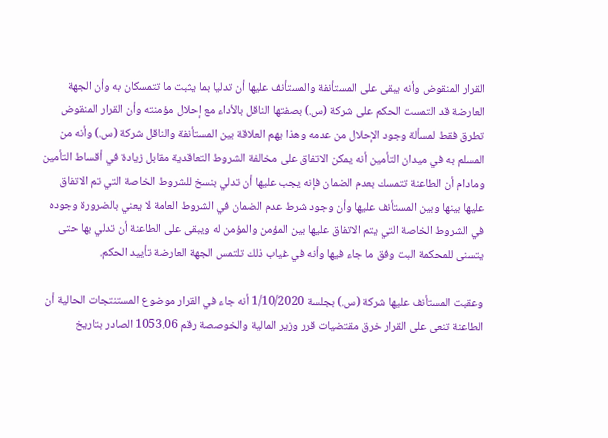القرار المنقوض وأنه يبقى على المستأنفة والمستأنف عليها أن تدليا بما يثبت ما تتمسكان به وأن الجهة العارضة قد التمست الحكم على شركة (س.) بصفتها الناقل بالأداء مع إحلال مؤمنته وأن القرار المنقوض تطرق فقط لمسألة وجود الإحلال من عدمه وهذا يهم العلاقة بين المستأنفة والناقل شركة (س.) وأنه من المسلم به في ميدان التأمين أنه يمكن الاتفاق على مخالفة الشروط التعاقدية مقابل زيادة في أقساط التأمين ومادام أن الطاعنة تتمسك بعدم الضمان فإنه يجب عليها أن تدلي بنسخ للشروط الخاصة التي تم الاتفاق عليها بينها وبين المستأنف عليها وأن وجود شرط عدم الضمان في الشروط العامة لا يعني بالضرورة وجوده في الشروط الخاصة التي يتم الاتفاق عليها بين المؤمن والمؤمن له ويبقى على الطاعنة أن تدلي بها حتى يتسنى للمحكمة البت وفق ما جاء فيها وأنه في غياب ذلك تلتمس الجهة العارضة تأييد الحكم.

وعقبت المستأنف عليها شركة (س.) بجلسة 1/10/2020 أنه جاء في القرار موضوع المستنتجات الحالية أن الطاعنة تنعى على القرار خرق مقتضيات قرر وزير المالية والخوصصة رقم 1053.06 الصادر بتاريخ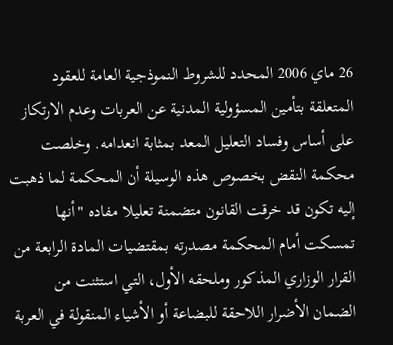26 ماي 2006 المحدد للشروط النموذجية العامة للعقود المتعلقة بتأمين المسؤولية المدنية عن العربات وعدم الارتكاز على أساس وفساد التعليل المعد بمثابة انعدامه. وخلصت محكمة النقض بخصوص هذه الوسيلة أن المحكمة لما ذهبت إليه تكون قد خرقت القانون متضمنة تعليلا مفاده "أنها تمسكت أمام المحكمة مصدرته بمقتضيات المادة الرابعة من القرار الوزاري المذكور وملحقه الأول، التي استثنت من الضمان الأضرار اللاحقة للبضاعة أو الأشياء المنقولة في العربة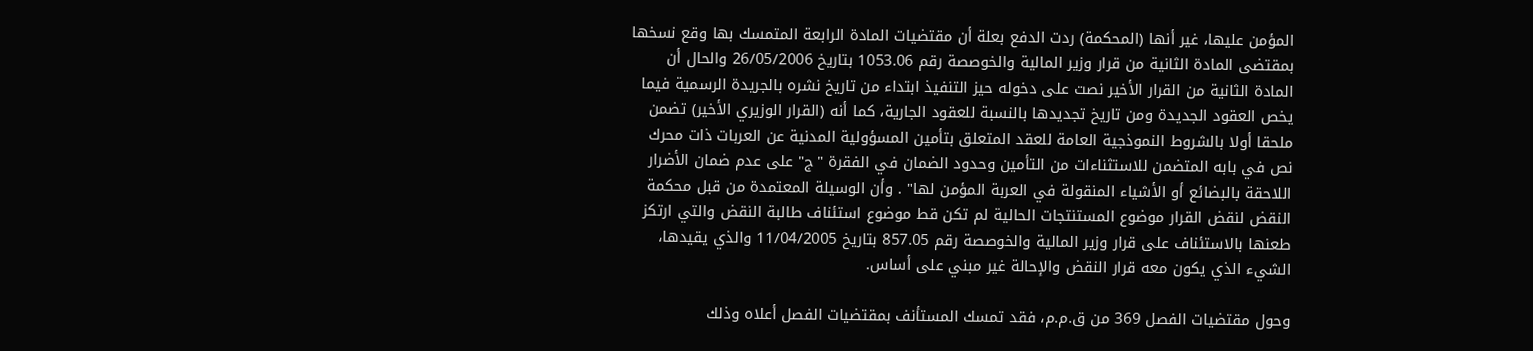المؤمن عليها، غير أنها (المحكمة) ردت الدفع بعلة أن مقتضيات المادة الرابعة المتمسك بها وقع نسخها بمقتضى المادة الثانية من قرار وزير المالية والخوصصة رقم 1053.06 بتاريخ 26/05/2006 والحال أن المادة الثانية من القرار الأخير نصت على دخوله حيز التنفيذ ابتداء من تاريخ نشره بالجريدة الرسمية فيما يخص العقود الجديدة ومن تاريخ تجديدها بالنسبة للعقود الجارية، كما أنه (القرار الوزيري الأخير) تضمن ملحقا أولا بالشروط النموذجية العامة للعقد المتعلق بتأمين المسؤولية المدنية عن العربات ذات محرك نص في بابه المتضمن للاستثناءات من التأمين وحدود الضمان في الفقرة "ج" على عدم ضمان الأضرار اللاحقة بالبضائع أو الأشياء المنقولة في العربة المؤمن لها" . وأن الوسيلة المعتمدة من قبل محكمة النقض لنقض القرار موضوع المستنتجات الحالية لم تكن قط موضوع استئناف طالبة النقض والتي ارتكز طعنها بالاستئناف على قرار وزير المالية والخوصصة رقم 857.05 بتاريخ 11/04/2005 والذي يقيدها، الشيء الذي يكون معه قرار النقض والإحالة غير مبني على أساس.

وحول مقتضيات الفصل 369 من ق.م.م، فقد تمسك المستأنف بمقتضيات الفصل أعلاه وذلك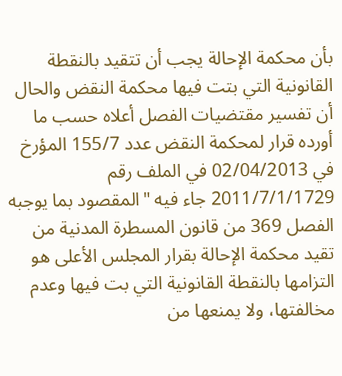بأن محكمة الإحالة يجب أن تتقيد بالنقطة القانونية التي بتت فيها محكمة النقض والحال أن تفسير مقتضيات الفصل أعلاه حسب ما أورده قرار لمحكمة النقض عدد 155/7 المؤرخ في 02/04/2013 في الملف رقم 2011/7/1/1729 جاء فيه "المقصود بما يوجبه الفصل 369 من قانون المسطرة المدنية من تقيد محكمة الإحالة بقرار المجلس الأعلى هو التزامها بالنقطة القانونية التي بت فيها وعدم مخالفتها، ولا يمنعها من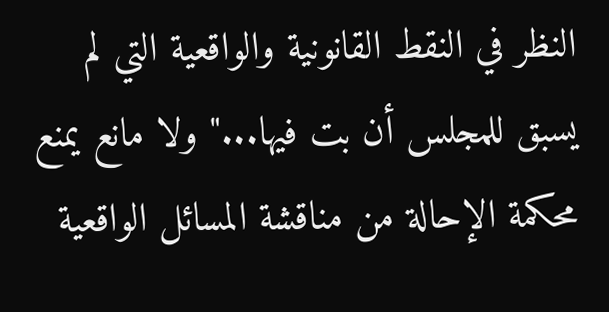النظر في النقط القانونية والواقعية التي لم يسبق للمجلس أن بت فيها..." ولا مانع يمنع محكمة الإحالة من مناقشة المسائل الواقعية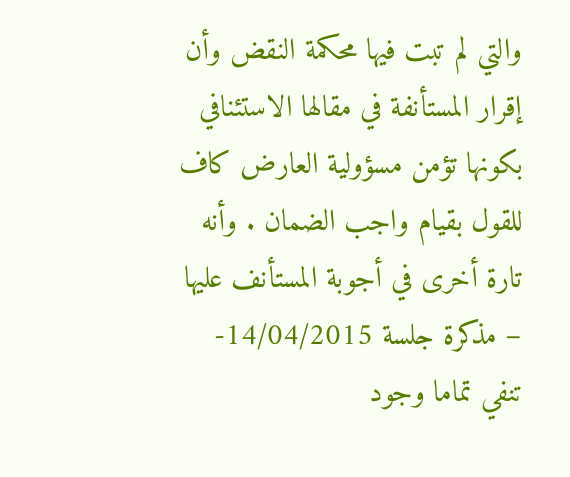والتي لم تبت فيها محكمة النقض وأن إقرار المستأنفة في مقالها الاستئنافي بكونها تؤمن مسؤولية العارض كاف للقول بقيام واجب الضمان . وأنه تارة أخرى في أجوبة المستأنف عليها – مذكرة جلسة 14/04/2015- تنفي تماما وجود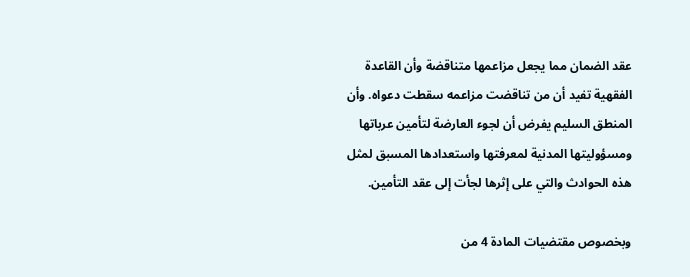عقد الضمان مما يجعل مزاعمها متناقضة وأن القاعدة الفقهية تفيد أن من تناقضت مزاعمه سقطت دعواه. وأن المنطق السليم يفرض أن لجوء العارضة لتأمين عرباتها ومسؤوليتها المدنية لمعرفتها واستعدادها المسبق لمثل هذه الحوادث والتي على إثرها لجأت إلى عقد التأمين.

وبخصوص مقتضيات المادة 4 من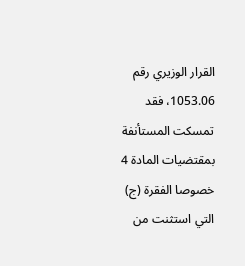القرار الوزيري رقم 1053.06، فقد تمسكت المستأنفة بمقتضيات المادة 4 خصوصا الفقرة (ج) التي استثنت من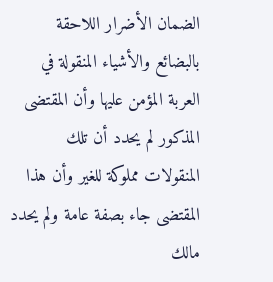الضمان الأضرار اللاحقة بالبضائع والأشياء المنقولة في العربة المؤمن عليها وأن المقتضى المذكور لم يحدد أن تلك المنقولات مملوكة للغير وأن هذا المقتضى جاء بصفة عامة ولم يحدد مالك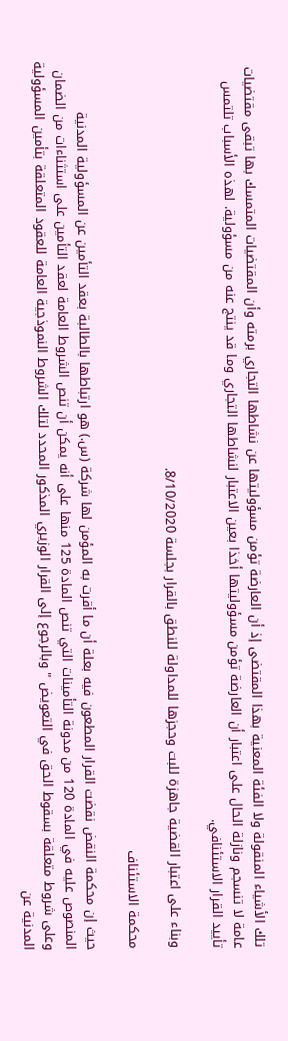تلك الأشياء المنقولة ولا الفئة المعنية بهذا المقتضى إذ أن العارضة تؤمن مسؤوليتها عن نشاطها التجاري برمته وأن المقتضيات المتمسك بها تبقى مقتضيات عامة لا تنسجم ونازلة الحال على اعتبار أن العارضة تؤمن مسؤوليتها أخذا بعين الاعتبار لنشاطها التجاري وما قد ينتج عنه من مسؤولية. لهذه الأسباب تلتمس تأييد القرار الاستئنافي.

وبناء على اعتبار القضية جاهزة للبت وحجزها للمداولة للنطق بالقرار بجلسة 8/10/2020.

محكمة الاستئناف

حيث إن محكمة النقض نقضت القرار المطعون فيه بعلة أن ما أقرت به المؤمن لها شركة (س.) هو ارتباطها بالطالبة بعقد التأمين عن المسؤولية المدنية المنصوص عليه في المادة 120 من مدونة التأمينات التي تنص المادة 125 منها على أنه يمكن أن تنص الشروط العامة لعقد التأمين على استثناءات من الضمان وعلى شروط متعلقة بسقوط الحق في التعويض " وبالرجوع إلى القرار الوزيري المذكور المحدد لتلك الشروط النموذجية العامة للعقود المتعلقة بتأمين المسؤولية المدنية عن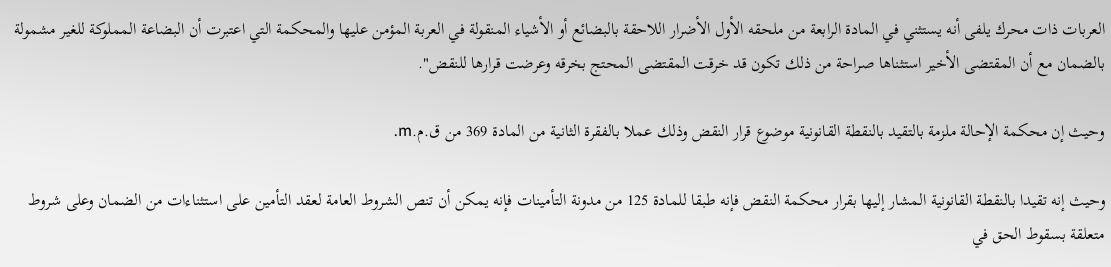العربات ذات محرك يلفى أنه يستثني في المادة الرابعة من ملحقه الأول الأضرار اللاحقة بالبضائع أو الأشياء المنقولة في العربة المؤمن عليها والمحكمة التي اعتبرت أن البضاعة المملوكة للغير مشمولة بالضمان مع أن المقتضى الأخير استثناها صراحة من ذلك تكون قد خرقت المقتضى المحتج بخرقه وعرضت قرارها للنقض".

وحيث إن محكمة الإحالة ملزمة بالتقيد بالنقطة القانونية موضوع قرار النقض وذلك عملا بالفقرة الثانية من المادة 369 من ق.م.m.

وحيث إنه تقيدا بالنقطة القانونية المشار إليها بقرار محكمة النقض فإنه طبقا للمادة 125 من مدونة التأمينات فإنه يمكن أن تنص الشروط العامة لعقد التأمين على استثناءات من الضمان وعلى شروط متعلقة بسقوط الحق في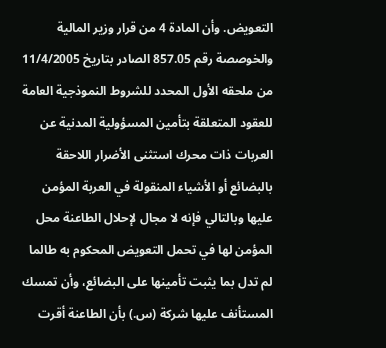التعويض. وأن المادة 4 من قرار وزير المالية والخوصصة رقم 857.05 الصادر بتاريخ 11/4/2005 من ملحقه الأول المحدد للشروط النموذجية العامة للعقود المتعلقة بتأمين المسؤولية المدنية عن العربات ذات محرك استثنى الأضرار اللاحقة بالبضائع أو الأشياء المنقولة في العربة المؤمن عليها وبالتالي فإنه لا مجال لإحلال الطاعنة محل المؤمن لها في تحمل التعويض المحكوم به طالما لم تدل بما يثبت تأمينها على البضائع، وأن تمسك المستأنف عليها شركة (س.) بأن الطاعنة أقرت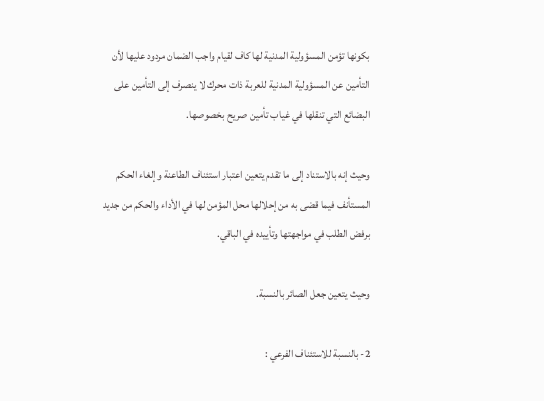بكونها تؤمن المسؤولية المدنية لها كاف لقيام واجب الضمان مردود عليها لأن التأمين عن المسؤولية المدنية للعربة ذات محرك لا ينصرف إلى التأمين على البضائع التي تنقلها في غياب تأمين صريح بخصوصها.

وحيث إنه بالاستناد إلى ما تقدم يتعين اعتبار استئناف الطاعنة وإلغاء الحكم المستأنف فيما قضى به من إحلالها محل المؤمن لها في الأداء والحكم من جديد برفض الطلب في مواجهتها وتأييده في الباقي.

وحيث يتعين جعل الصائر بالنسبة.

2- بالنسبة للاستئناف الفرعي :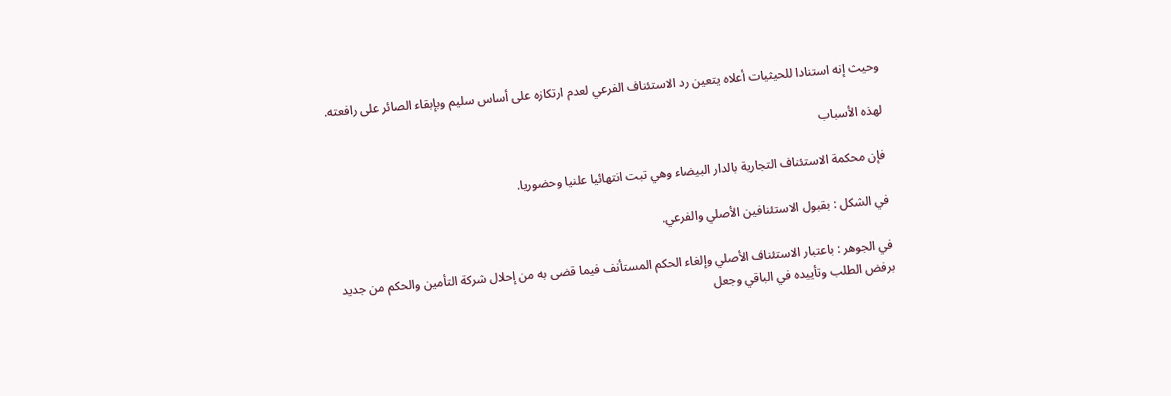وحيث إنه استنادا للحيثيات أعلاه يتعين رد الاستئناف الفرعي لعدم ارتكازه على أساس سليم وبإبقاء الصائر على رافعته.

لهذه الأسباب

فإن محكمة الاستئناف التجارية بالدار البيضاء وهي تبت انتهائيا علنيا وحضوريا.

في الشكل : بقبول الاستئنافين الأصلي والفرعي.

في الجوهر : باعتبار الاستئناف الأصلي وإلغاء الحكم المستأنف فيما قضى به من إحلال شركة التأمين والحكم من جديد برفض الطلب وتأييده في الباقي وجعل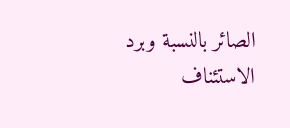الصائر بالنسبة وبرد الاستئناف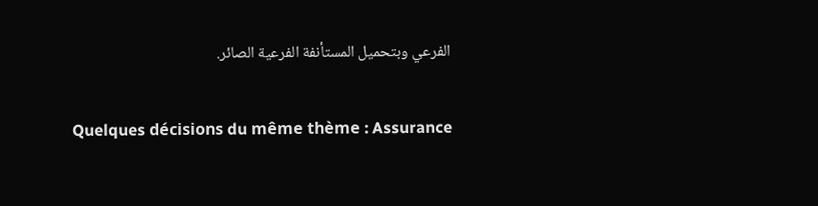الفرعي وبتحميل المستأنفة الفرعية الصائر.

Quelques décisions du même thème : Assurance